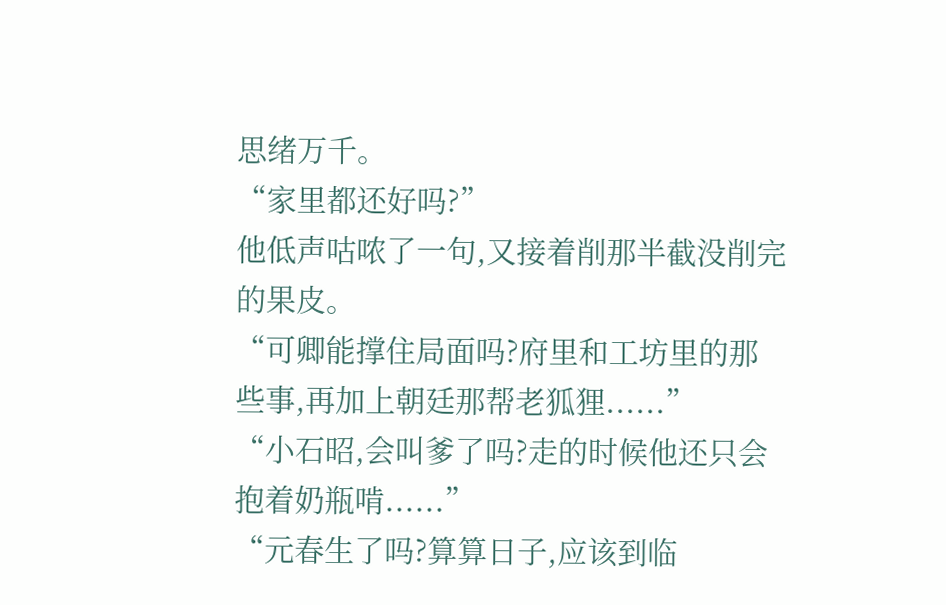思绪万千。
“家里都还好吗?”
他低声咕哝了一句,又接着削那半截没削完的果皮。
“可卿能撑住局面吗?府里和工坊里的那些事,再加上朝廷那帮老狐狸......”
“小石昭,会叫爹了吗?走的时候他还只会抱着奶瓶啃......”
“元春生了吗?算算日子,应该到临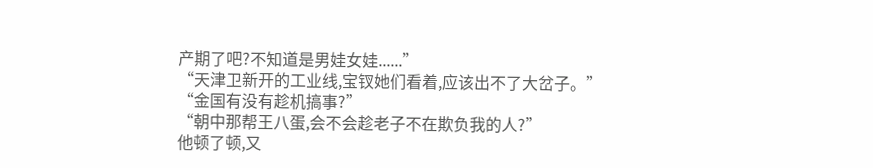产期了吧?不知道是男娃女娃......”
“天津卫新开的工业线,宝钗她们看着,应该出不了大岔子。”
“金国有没有趁机搞事?”
“朝中那帮王八蛋,会不会趁老子不在欺负我的人?”
他顿了顿,又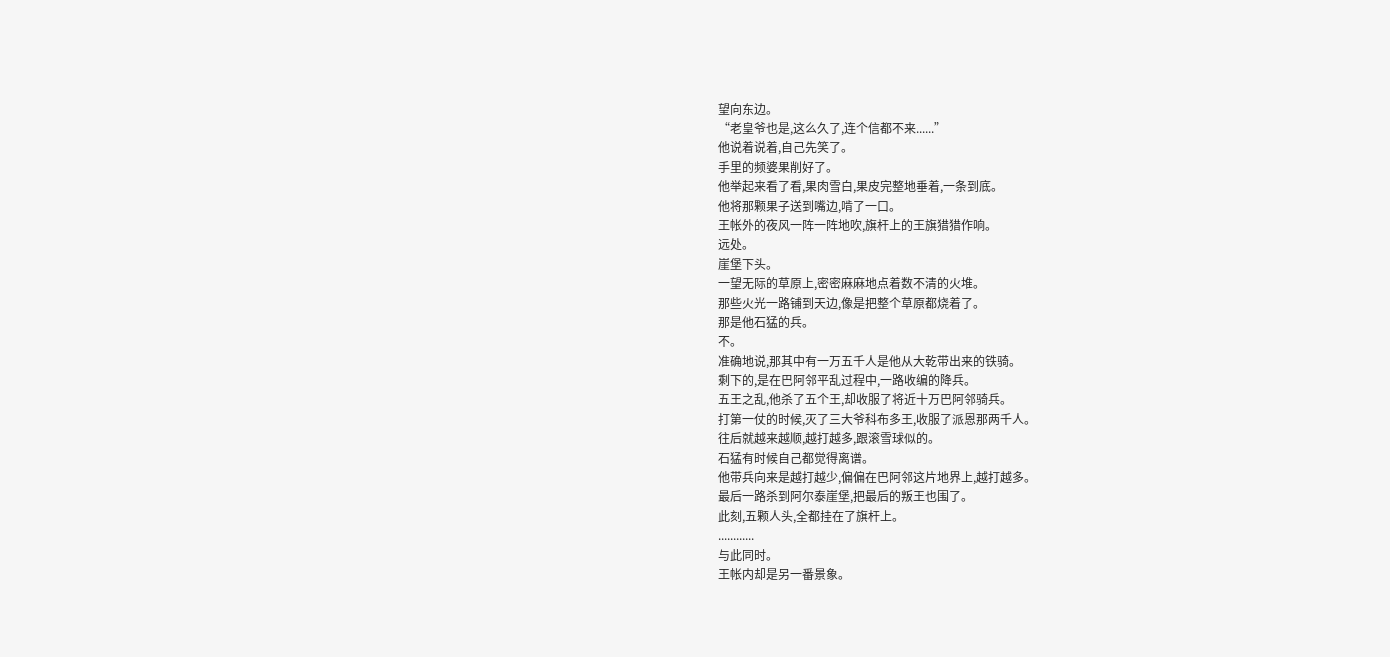望向东边。
“老皇爷也是,这么久了,连个信都不来......”
他说着说着,自己先笑了。
手里的频婆果削好了。
他举起来看了看,果肉雪白,果皮完整地垂着,一条到底。
他将那颗果子送到嘴边,啃了一口。
王帐外的夜风一阵一阵地吹,旗杆上的王旗猎猎作响。
远处。
崖堡下头。
一望无际的草原上,密密麻麻地点着数不清的火堆。
那些火光一路铺到天边,像是把整个草原都烧着了。
那是他石猛的兵。
不。
准确地说,那其中有一万五千人是他从大乾带出来的铁骑。
剩下的,是在巴阿邻平乱过程中,一路收编的降兵。
五王之乱,他杀了五个王,却收服了将近十万巴阿邻骑兵。
打第一仗的时候,灭了三大爷科布多王,收服了派恩那两千人。
往后就越来越顺,越打越多,跟滚雪球似的。
石猛有时候自己都觉得离谱。
他带兵向来是越打越少,偏偏在巴阿邻这片地界上,越打越多。
最后一路杀到阿尔泰崖堡,把最后的叛王也围了。
此刻,五颗人头,全都挂在了旗杆上。
............
与此同时。
王帐内却是另一番景象。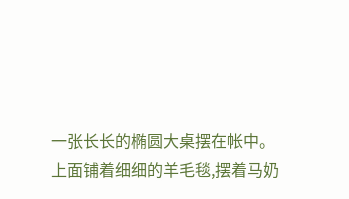一张长长的椭圆大桌摆在帐中。
上面铺着细细的羊毛毯,摆着马奶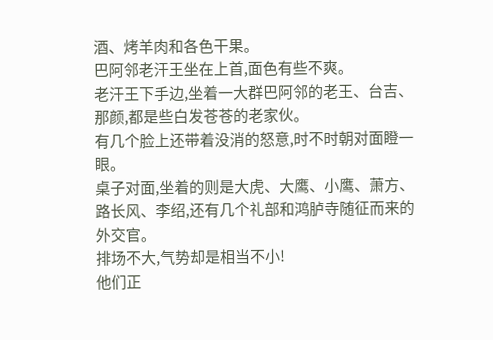酒、烤羊肉和各色干果。
巴阿邻老汗王坐在上首,面色有些不爽。
老汗王下手边,坐着一大群巴阿邻的老王、台吉、那颜,都是些白发苍苍的老家伙。
有几个脸上还带着没消的怒意,时不时朝对面瞪一眼。
桌子对面,坐着的则是大虎、大鹰、小鹰、萧方、路长风、李绍,还有几个礼部和鸿胪寺随征而来的外交官。
排场不大,气势却是相当不小!
他们正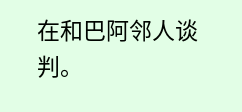在和巴阿邻人谈判。